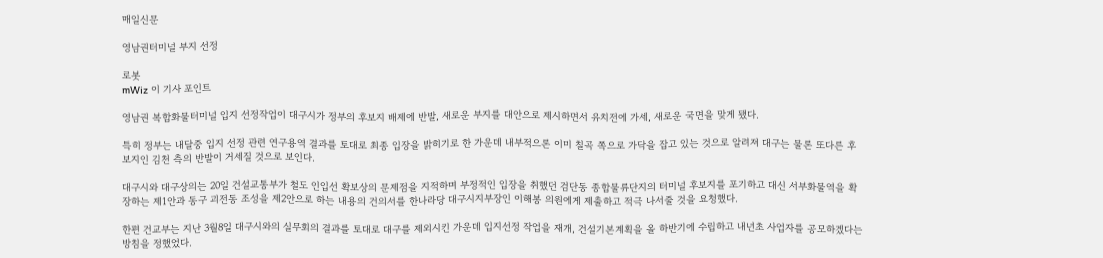매일신문

영남권터미널 부지 선정

로봇
mWiz 이 기사 포인트

영남권 복합화물터미널 입지 선정작업이 대구시가 정부의 후보지 배제에 반발, 새로운 부지를 대안으로 제시하면서 유치전에 가세, 새로운 국면을 맞게 됐다.

특히 정부는 내달중 입지 선정 관련 연구용역 결과를 토대로 최종 입장을 밝히기로 한 가운데 내부적으론 이미 칠곡 쪽으로 가닥을 잡고 있는 것으로 알려져 대구는 물론 또다른 후보지인 김천 측의 반발이 거세질 것으로 보인다.

대구시와 대구상의는 20일 건설교통부가 철도 인입선 확보상의 문제점을 지적하며 부정적인 입장을 취했던 검단동 종합물류단지의 터미널 후보지를 포기하고 대신 서부화물역을 확장하는 제1안과 동구 괴전동 조성을 제2안으로 하는 내용의 건의서를 한나라당 대구시지부장인 이해봉 의원에게 제출하고 적극 나서줄 것을 요청했다.

한편 건교부는 지난 3월8일 대구시와의 실무회의 결과를 토대로 대구를 제외시킨 가운데 입지선정 작업을 재개, 건설기본계획을 올 하반기에 수립하고 내년초 사업자를 공모하겠다는 방침을 정했었다.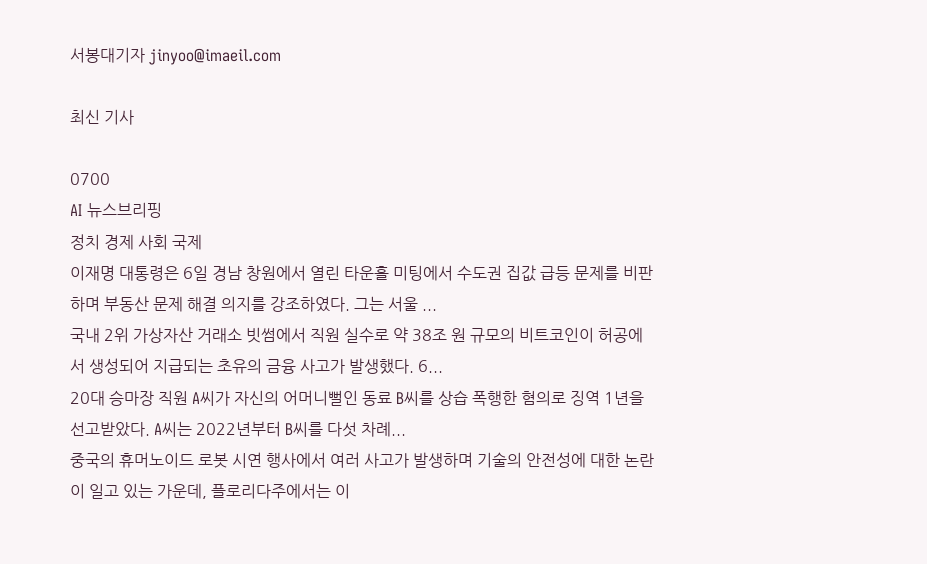서봉대기자 jinyoo@imaeil.com

최신 기사

0700
AI 뉴스브리핑
정치 경제 사회 국제
이재명 대통령은 6일 경남 창원에서 열린 타운홀 미팅에서 수도권 집값 급등 문제를 비판하며 부동산 문제 해결 의지를 강조하였다. 그는 서울 ...
국내 2위 가상자산 거래소 빗썸에서 직원 실수로 약 38조 원 규모의 비트코인이 허공에서 생성되어 지급되는 초유의 금융 사고가 발생했다. 6...
20대 승마장 직원 A씨가 자신의 어머니뻘인 동료 B씨를 상습 폭행한 혐의로 징역 1년을 선고받았다. A씨는 2022년부터 B씨를 다섯 차례...
중국의 휴머노이드 로봇 시연 행사에서 여러 사고가 발생하며 기술의 안전성에 대한 논란이 일고 있는 가운데, 플로리다주에서는 이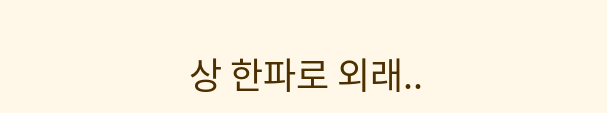상 한파로 외래..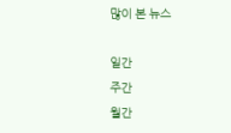많이 본 뉴스

일간
주간
월간